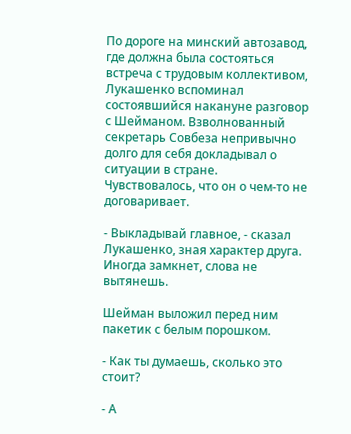По дороге на минский автозавод, где должна была состояться встреча с трудовым коллективом, Лукашенко вспоминал состоявшийся накануне разговор с Шейманом. Взволнованный секретарь Совбеза непривычно долго для себя докладывал о ситуации в стране. Чувствовалось, что он о чем-то не договаривает.

- Выкладывай главное, - сказал Лукашенко, зная характер друга. Иногда замкнет, слова не вытянешь.

Шейман выложил перед ним пакетик с белым порошком.

- Как ты думаешь, сколько это стоит?

- А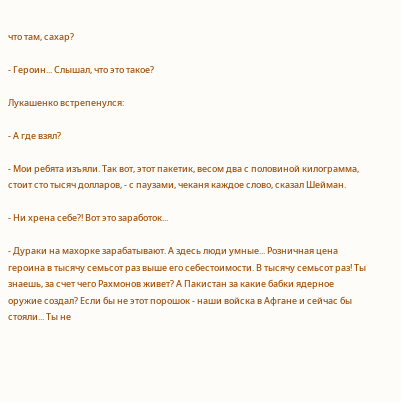что там, сахар?

- Героин... Слышал, что это такое?

Лукашенко встрепенулся:

- А где взял?

- Мои ребята изъяли. Так вот, этот пакетик, весом два с половиной килограмма, стоит сто тысяч долларов, - с паузами, чеканя каждое слово, сказал Шейман.

- Ни хрена себе?! Вот это заработок...

- Дураки на махорке зарабатывают. А здесь люди умные... Розничная цена героина в тысячу семьсот раз выше его себестоимости. В тысячу семьсот раз! Ты знаешь, за счет чего Рахмонов живет? А Пакистан за какие бабки ядерное оружие создал? Если бы не этот порошок - наши войска в Афгане и сейчас бы стояли... Ты не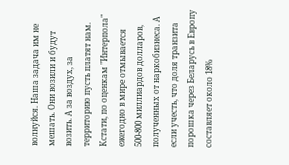волнуйся. Наша задача им не мешать. Они возили и будут возить. А за воздух, за территорию пусть платят нам. Кстати, по оценкам "Интерпола" ежегодно в мире отмывается 500-800 миллиардов долларов, полученных от наркобизнеса. А если учесть, что доля транзита порошка через Беларусь в Европу составляет около 18%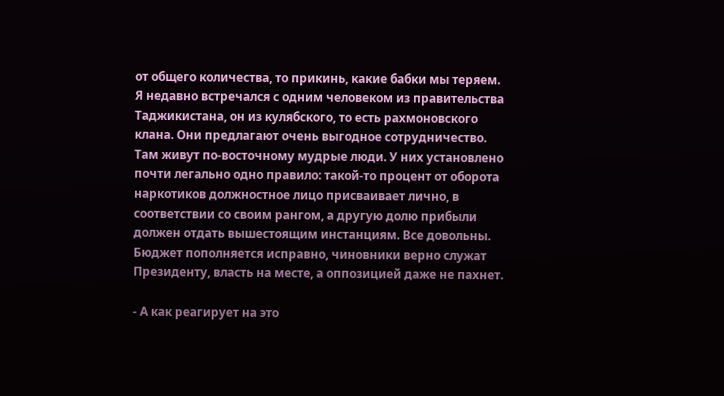от общего количества, то прикинь, какие бабки мы теряем. Я недавно встречался с одним человеком из правительства Таджикистана, он из кулябского, то есть рахмоновского клана. Они предлагают очень выгодное сотрудничество. Там живут по-восточному мудрые люди. У них установлено почти легально одно правило: такой-то процент от оборота наркотиков должностное лицо присваивает лично, в соответствии со своим рангом, а другую долю прибыли должен отдать вышестоящим инстанциям. Все довольны. Бюджет пополняется исправно, чиновники верно служат Президенту, власть на месте, а оппозицией даже не пахнет.

- А как реагирует на это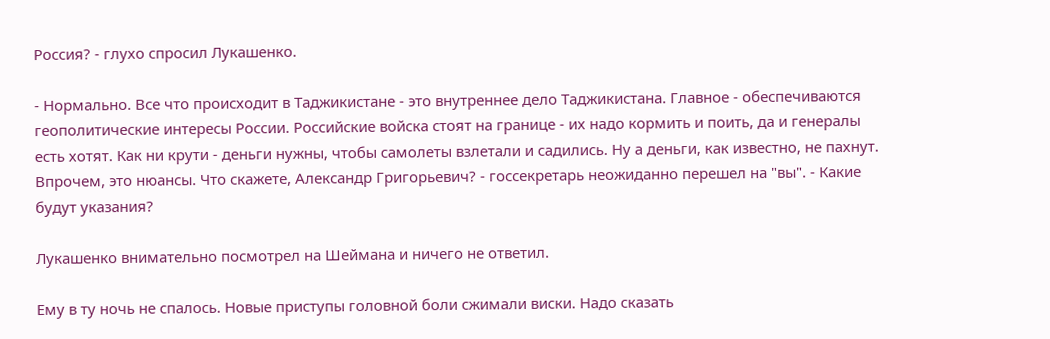Россия? - глухо спросил Лукашенко.

- Нормально. Все что происходит в Таджикистане - это внутреннее дело Таджикистана. Главное - обеспечиваются геополитические интересы России. Российские войска стоят на границе - их надо кормить и поить, да и генералы есть хотят. Как ни крути - деньги нужны, чтобы самолеты взлетали и садились. Ну а деньги, как известно, не пахнут. Впрочем, это нюансы. Что скажете, Александр Григорьевич? - госсекретарь неожиданно перешел на "вы". - Какие будут указания?

Лукашенко внимательно посмотрел на Шеймана и ничего не ответил.

Ему в ту ночь не спалось. Новые приступы головной боли сжимали виски. Надо сказать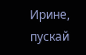Ирине, пускай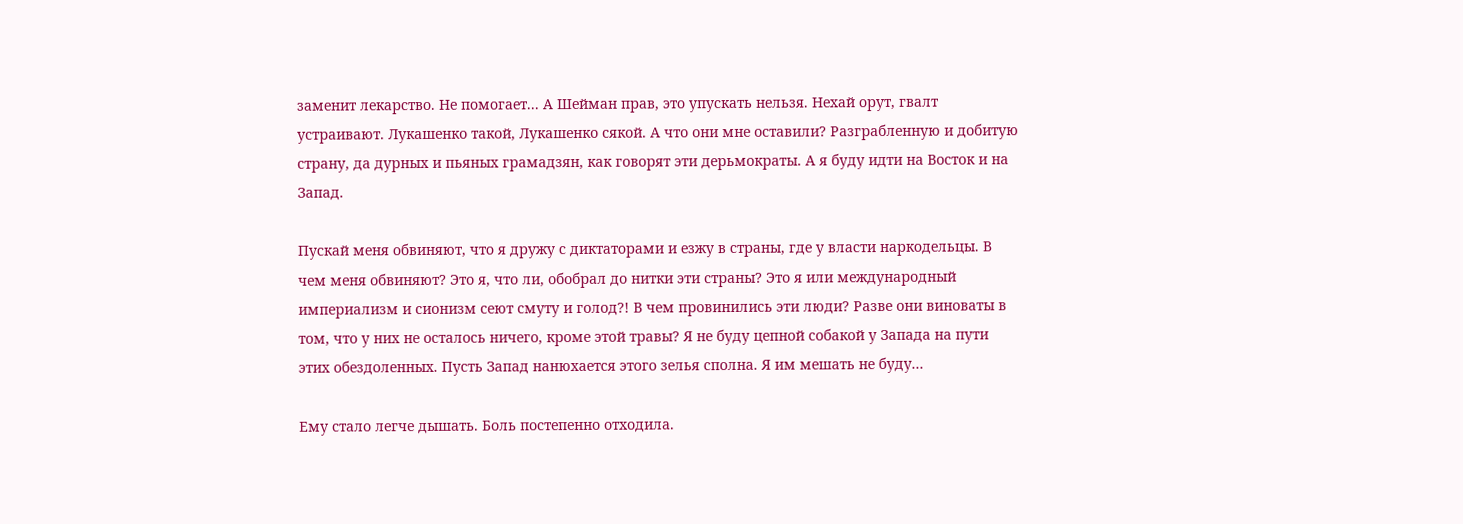заменит лекарство. Не помогает... А Шейман прав, это упускать нельзя. Нехай орут, гвалт устраивают. Лукашенко такой, Лукашенко сякой. А что они мне оставили? Разграбленную и добитую страну, да дурных и пьяных грамадзян, как говорят эти дерьмократы. А я буду идти на Восток и на Запад.

Пускай меня обвиняют, что я дружу с диктаторами и езжу в страны, где у власти наркодельцы. В чем меня обвиняют? Это я, что ли, обобрал до нитки эти страны? Это я или международный империализм и сионизм сеют смуту и голод?! В чем провинились эти люди? Разве они виноваты в том, что у них не осталось ничего, кроме этой травы? Я не буду цепной собакой у Запада на пути этих обездоленных. Пусть Запад нанюхается этого зелья сполна. Я им мешать не буду...

Ему стало легче дышать. Боль постепенно отходила.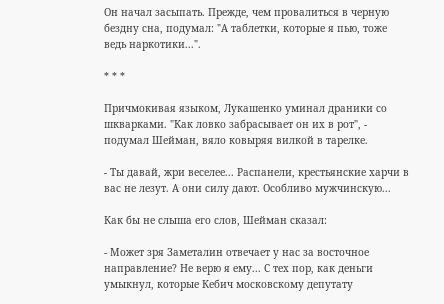Он начал засыпать. Прежде, чем провалиться в черную бездну сна, подумал: "А таблетки, которые я пью, тоже ведь наркотики...".

* * *

Причмокивая языком, Лукашенко уминал драники со шкварками. "Как ловко забрасывает он их в рот", - подумал Шейман, вяло ковыряя вилкой в тарелке.

- Ты давай, жри веселее... Распанели, крестьянские харчи в вас не лезут. А они силу дают. Особливо мужчинскую...

Как бы не слыша его слов, Шейман сказал:

- Может зря Заметалин отвечает у нас за восточное направление? Не верю я ему... С тех пор, как деньги умыкнул, которые Кебич московскому депутату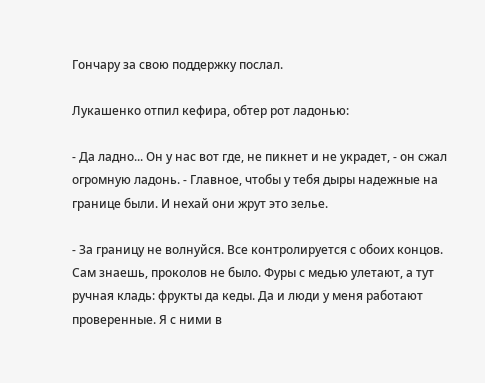Гончару за свою поддержку послал.

Лукашенко отпил кефира, обтер рот ладонью:

- Да ладно... Он у нас вот где, не пикнет и не украдет, - он сжал огромную ладонь. - Главное, чтобы у тебя дыры надежные на границе были. И нехай они жрут это зелье.

- За границу не волнуйся. Все контролируется с обоих концов. Сам знаешь, проколов не было. Фуры с медью улетают, а тут ручная кладь: фрукты да кеды. Да и люди у меня работают проверенные. Я с ними в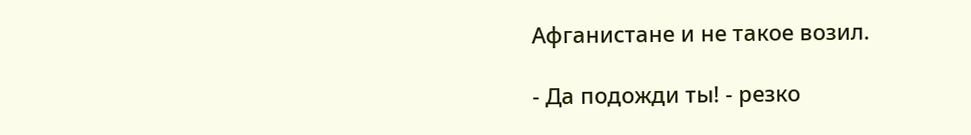Афганистане и не такое возил.

- Да подожди ты! - резко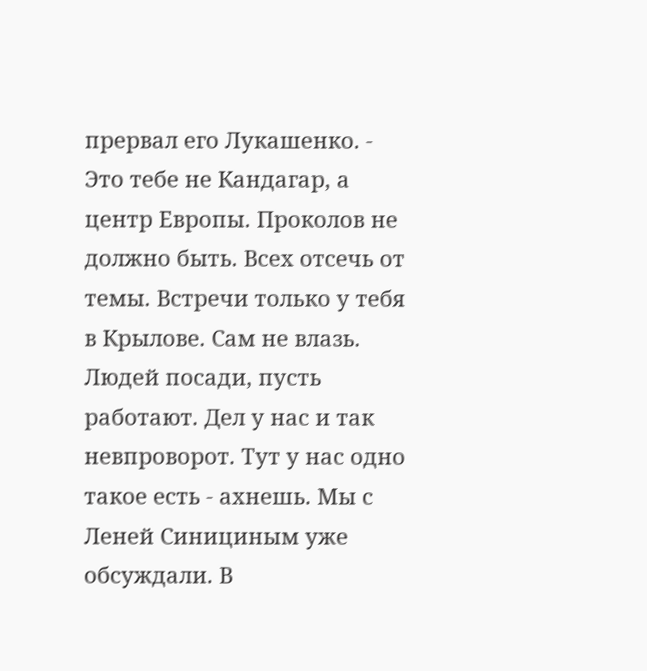прервал его Лукашенко. - Это тебе не Кандагар, а центр Европы. Проколов не должно быть. Всех отсечь от темы. Встречи только у тебя в Крылове. Сам не влазь. Людей посади, пусть работают. Дел у нас и так невпроворот. Тут у нас одно такое есть - ахнешь. Мы с Леней Синициным уже обсуждали. В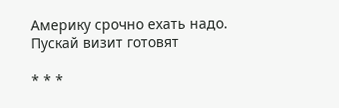Америку срочно ехать надо. Пускай визит готовят

* * *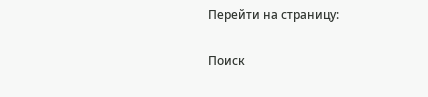Перейти на страницу:

Поиск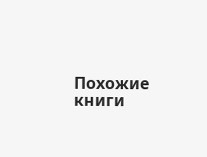Похожие книги